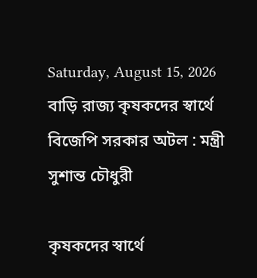Saturday, August 15, 2026
বাড়ি রাজ্য কৃষকদের স্বার্থে বিজেপি সরকার অটল : মন্ত্রী সুশান্ত চৌধুরী

কৃষকদের স্বার্থে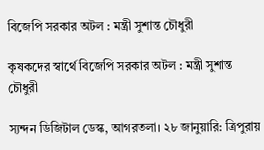বিজেপি সরকার অটল : মন্ত্রী সুশান্ত চৌধুরী

কৃষকদের স্বার্থে বিজেপি সরকার অটল : মন্ত্রী সুশান্ত চৌধুরী

স্যন্দন ডিজিটাল ডেস্ক, আগরতলা। ২৮ জানুয়ারি: ত্রিপুরায়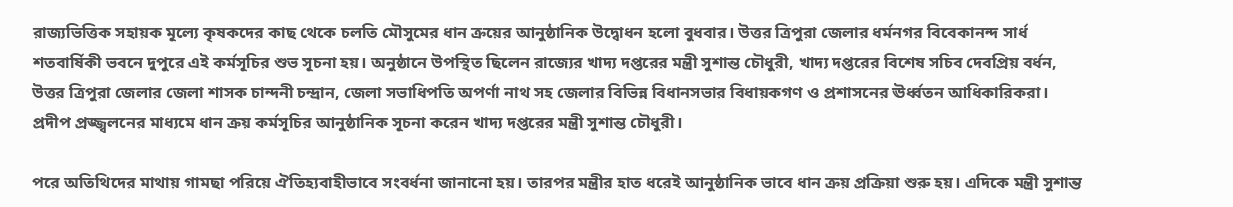রাজ্যভিত্তিক সহায়ক মূল্যে কৃষকদের কাছ থেকে চলতি মৌসুমের ধান ক্রয়ের আনুষ্ঠানিক উদ্বোধন হলো বুধবার। উত্তর ত্রিপুরা জেলার ধর্মনগর বিবেকানন্দ সার্ধ শতবার্ষিকী ভবনে দুপুরে এই কর্মসূচির শুভ সূচনা হয়। অনুষ্ঠানে উপস্থিত ছিলেন রাজ্যের খাদ্য দপ্তরের মন্ত্রী সুশান্ত চৌধুরী, খাদ্য দপ্তরের বিশেষ সচিব দেবপ্রিয় বর্ধন, উত্তর ত্রিপুরা জেলার জেলা শাসক চান্দনী চন্দ্রান, জেলা সভাধিপতি অপর্ণা নাথ সহ জেলার বিভিন্ন বিধানসভার বিধায়কগণ ও প্রশাসনের ঊর্ধ্বতন আধিকারিকরা। প্রদীপ প্রজ্জ্বলনের মাধ্যমে ধান ক্রয় কর্মসূচির আনুষ্ঠানিক সূচনা করেন খাদ্য দপ্তরের মন্ত্রী সুশান্ত চৌধুরী।

পরে অতিথিদের মাথায় গামছা পরিয়ে ঐতিহ্যবাহীভাবে সংবর্ধনা জানানো হয়। তারপর মন্ত্রীর হাত ধরেই আনুষ্ঠানিক ভাবে ধান ক্রয় প্রক্রিয়া শুরু হয়। এদিকে মন্ত্রী সুশান্ত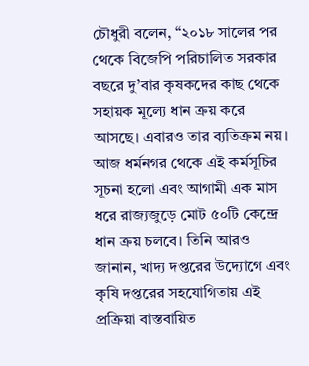চৌধুরী বলেন, “২০১৮ সালের পর থেকে বিজেপি পরিচালিত সরকার বছরে দু’বার কৃষকদের কাছ থেকে সহায়ক মূল্যে ধান ক্রয় করে আসছে। এবারও তার ব্যতিক্রম নয়। আজ ধর্মনগর থেকে এই কর্মসূচির সূচনা হলো এবং আগামী এক মাস ধরে রাজ্যজুড়ে মোট ৫০টি কেন্দ্রে ধান ক্রয় চলবে। তিনি আরও জানান, খাদ্য দপ্তরের উদ্যোগে এবং কৃষি দপ্তরের সহযোগিতায় এই প্রক্রিয়া বাস্তবায়িত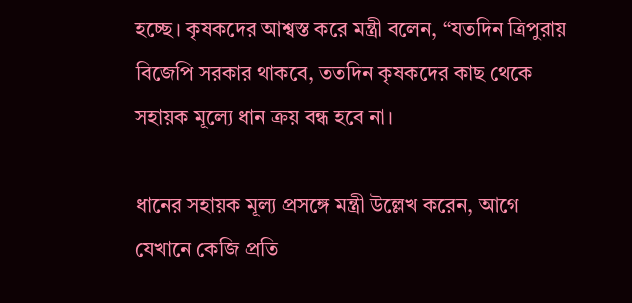হচ্ছে। কৃষকদের আশ্বস্ত করে মন্ত্রী বলেন, “যতদিন ত্রিপুরায় বিজেপি সরকার থাকবে, ততদিন কৃষকদের কাছ থেকে সহায়ক মূল্যে ধান ক্রয় বন্ধ হবে না।

ধানের সহায়ক মূল্য প্রসঙ্গে মন্ত্রী উল্লেখ করেন, আগে যেখানে কেজি প্রতি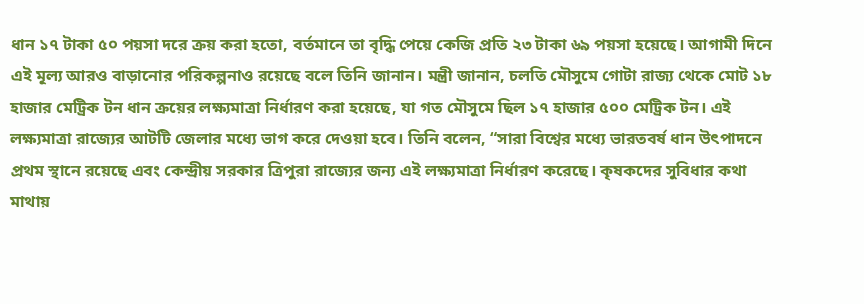ধান ১৭ টাকা ৫০ পয়সা দরে ক্রয় করা হতো, বর্তমানে তা বৃদ্ধি পেয়ে কেজি প্রতি ২৩ টাকা ৬৯ পয়সা হয়েছে। আগামী দিনে এই মূল্য আরও বাড়ানোর পরিকল্পনাও রয়েছে বলে তিনি জানান। মন্ত্রী জানান, চলতি মৌসুমে গোটা রাজ্য থেকে মোট ১৮ হাজার মেট্রিক টন ধান ক্রয়ের লক্ষ্যমাত্রা নির্ধারণ করা হয়েছে, যা গত মৌসুমে ছিল ১৭ হাজার ৫০০ মেট্রিক টন। এই লক্ষ্যমাত্রা রাজ্যের আটটি জেলার মধ্যে ভাগ করে দেওয়া হবে। তিনি বলেন, “সারা বিশ্বের মধ্যে ভারতবর্ষ ধান উৎপাদনে প্রথম স্থানে রয়েছে এবং কেন্দ্রীয় সরকার ত্রিপুরা রাজ্যের জন্য এই লক্ষ্যমাত্রা নির্ধারণ করেছে। কৃষকদের সুবিধার কথা মাথায়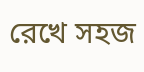রেখে সহজ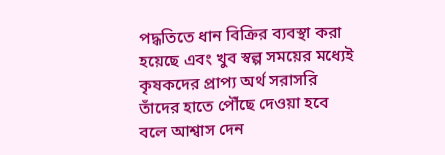পদ্ধতিতে ধান বিক্রির ব্যবস্থা করা হয়েছে এবং খুব স্বল্প সময়ের মধ্যেই কৃষকদের প্রাপ্য অর্থ সরাসরি তাঁদের হাতে পৌঁছে দেওয়া হবে বলে আশ্বাস দেন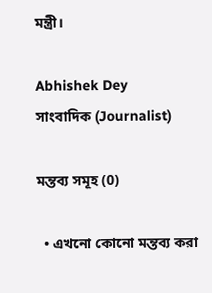মন্ত্রী।

Abhishek Dey
সাংবাদিক (Journalist)

মন্তব্য সমূহ (0)

  • এখনো কোনো মন্তব্য করা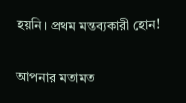হয়নি। প্রথম মন্তব্যকারী হোন!

আপনার মতামত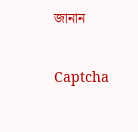জানান

Captcha